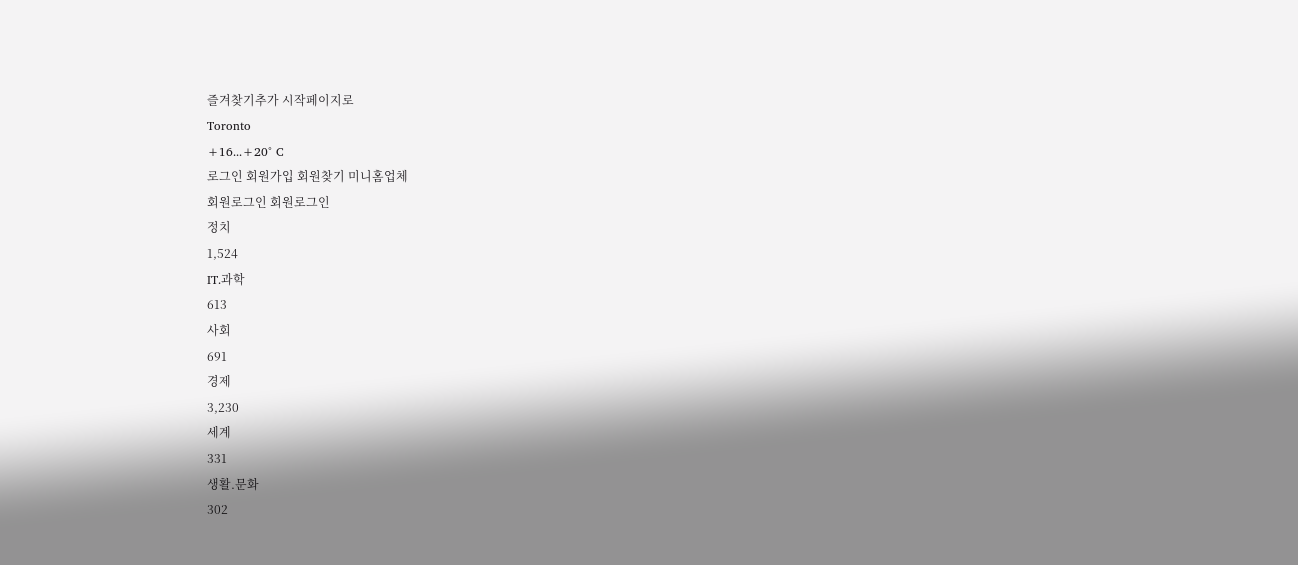즐겨찾기추가 시작페이지로
Toronto
+16...+20° C
로그인 회원가입 회원찾기 미니홈업체
회원로그인 회원로그인
정치
1,524
IT.과학
613
사회
691
경제
3,230
세계
331
생활.문화
302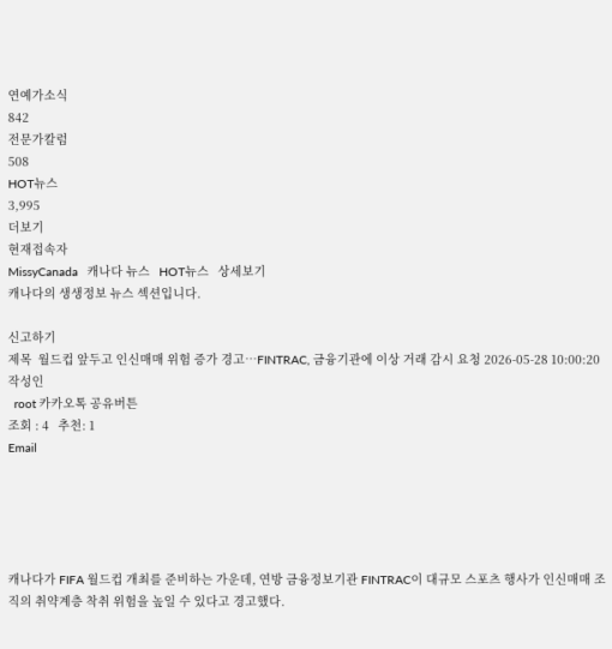연예가소식
842
전문가칼럼
508
HOT뉴스
3,995
더보기
현재접속자
MissyCanada   캐나다 뉴스   HOT뉴스   상세보기
캐나다의 생생정보 뉴스 섹션입니다.

신고하기
제목  월드컵 앞두고 인신매매 위험 증가 경고…FINTRAC, 금융기관에 이상 거래 감시 요청 2026-05-28 10:00:20
작성인
  root 카카오톡 공유버튼
조회 : 4   추천: 1
Email





캐나다가 FIFA 월드컵 개최를 준비하는 가운데, 연방 금융정보기관 FINTRAC이 대규모 스포츠 행사가 인신매매 조직의 취약계층 착취 위험을 높일 수 있다고 경고했다.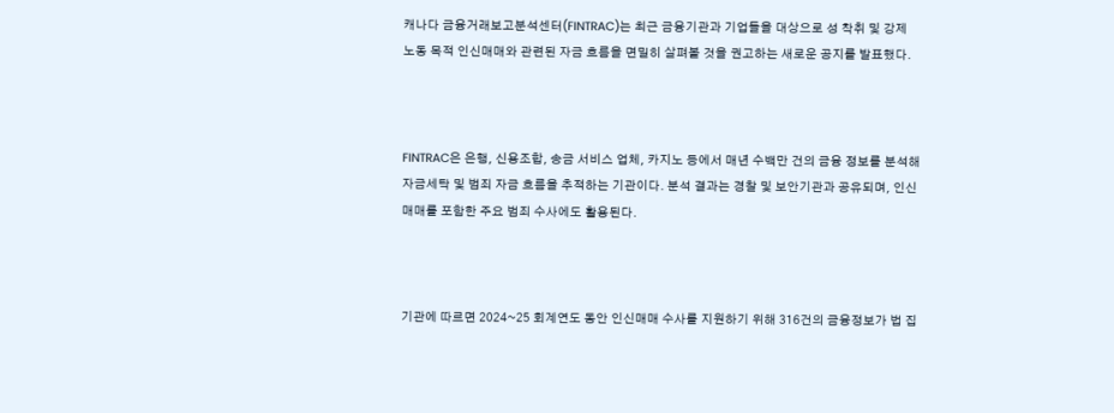캐나다 금융거래보고분석센터(FINTRAC)는 최근 금융기관과 기업들을 대상으로 성 착취 및 강제 노동 목적 인신매매와 관련된 자금 흐름을 면밀히 살펴볼 것을 권고하는 새로운 공지를 발표했다.



FINTRAC은 은행, 신용조합, 송금 서비스 업체, 카지노 등에서 매년 수백만 건의 금융 정보를 분석해 자금세탁 및 범죄 자금 흐름을 추적하는 기관이다. 분석 결과는 경찰 및 보안기관과 공유되며, 인신매매를 포함한 주요 범죄 수사에도 활용된다.



기관에 따르면 2024~25 회계연도 동안 인신매매 수사를 지원하기 위해 316건의 금융정보가 법 집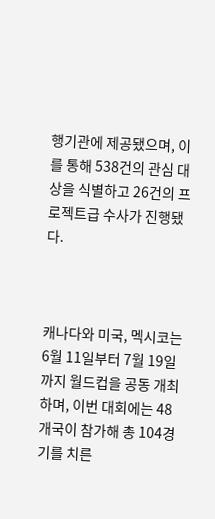행기관에 제공됐으며, 이를 통해 538건의 관심 대상을 식별하고 26건의 프로젝트급 수사가 진행됐다.



캐나다와 미국, 멕시코는 6월 11일부터 7월 19일까지 월드컵을 공동 개최하며, 이번 대회에는 48개국이 참가해 총 104경기를 치른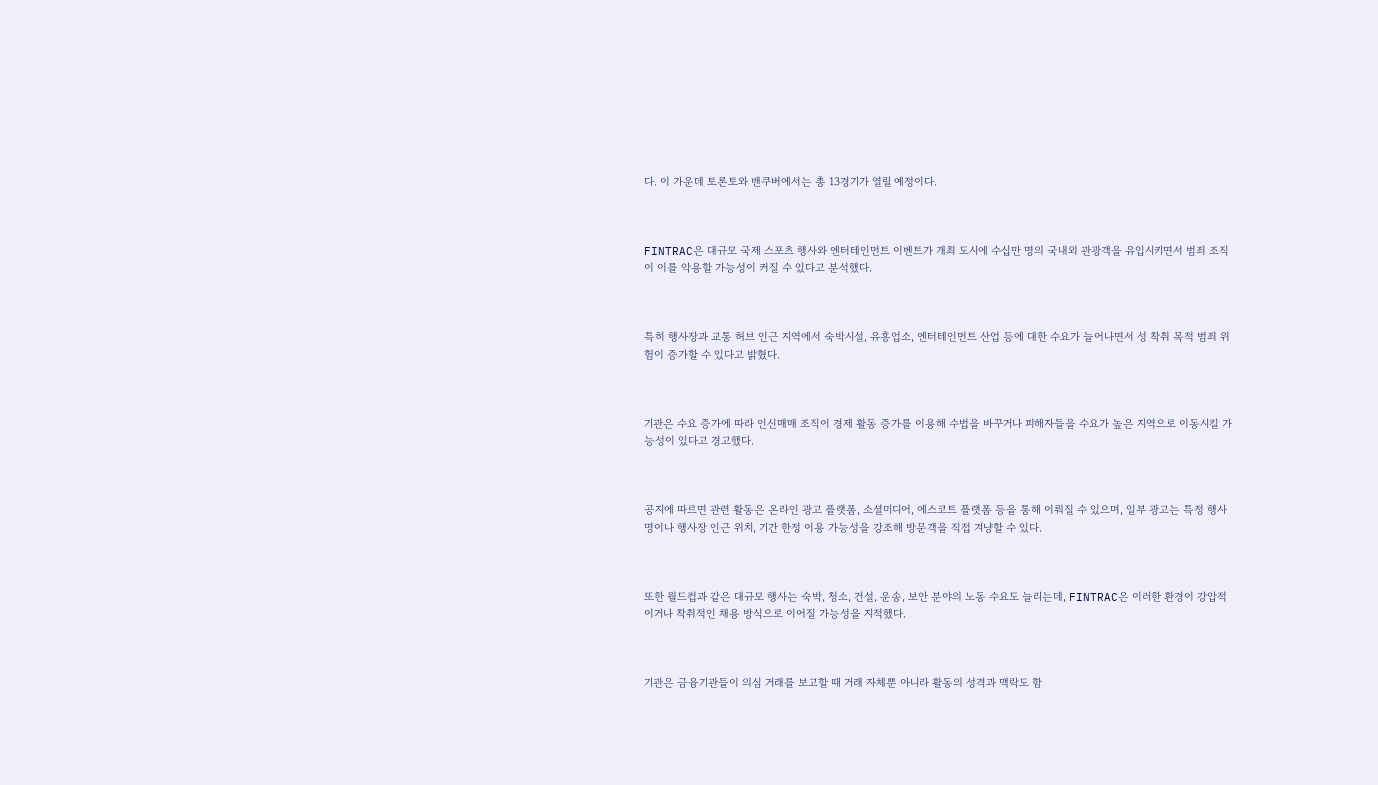다. 이 가운데 토론토와 밴쿠버에서는 총 13경기가 열릴 예정이다.



FINTRAC은 대규모 국제 스포츠 행사와 엔터테인먼트 이벤트가 개최 도시에 수십만 명의 국내외 관광객을 유입시키면서 범죄 조직이 이를 악용할 가능성이 커질 수 있다고 분석했다.



특히 행사장과 교통 허브 인근 지역에서 숙박시설, 유흥업소, 엔터테인먼트 산업 등에 대한 수요가 늘어나면서 성 착취 목적 범죄 위험이 증가할 수 있다고 밝혔다.



기관은 수요 증가에 따라 인신매매 조직이 경제 활동 증가를 이용해 수법을 바꾸거나 피해자들을 수요가 높은 지역으로 이동시킬 가능성이 있다고 경고했다.



공지에 따르면 관련 활동은 온라인 광고 플랫폼, 소셜미디어, 에스코트 플랫폼 등을 통해 이뤄질 수 있으며, 일부 광고는 특정 행사명이나 행사장 인근 위치, 기간 한정 이용 가능성을 강조해 방문객을 직접 겨냥할 수 있다.



또한 월드컵과 같은 대규모 행사는 숙박, 청소, 건설, 운송, 보안 분야의 노동 수요도 늘리는데, FINTRAC은 이러한 환경이 강압적이거나 착취적인 채용 방식으로 이어질 가능성을 지적했다.



기관은 금융기관들이 의심 거래를 보고할 때 거래 자체뿐 아니라 활동의 성격과 맥락도 함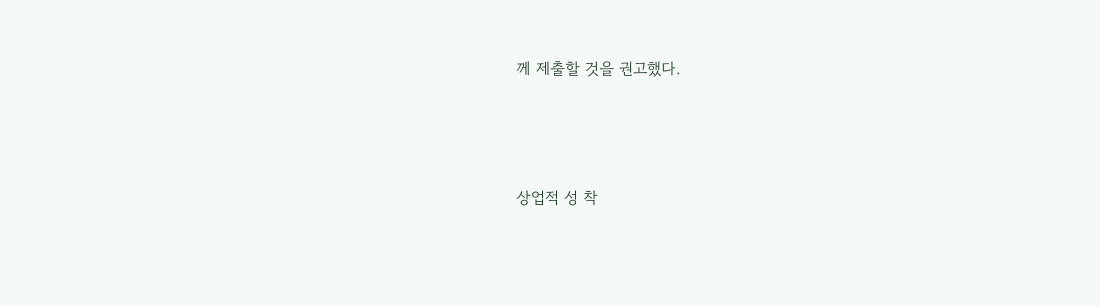께 제출할 것을 권고했다.



상업적 성 착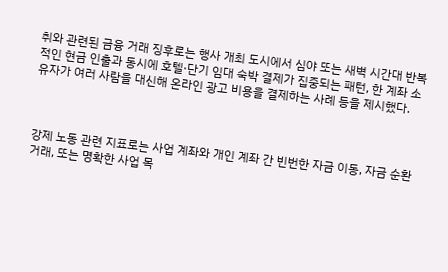취와 관련된 금융 거래 징후로는 행사 개최 도시에서 심야 또는 새벽 시간대 반복적인 현금 인출과 동시에 호텔·단기 임대 숙박 결제가 집중되는 패턴, 한 계좌 소유자가 여러 사람을 대신해 온라인 광고 비용을 결제하는 사례 등을 제시했다.



강제 노동 관련 지표로는 사업 계좌와 개인 계좌 간 빈번한 자금 이동, 자금 순환 거래, 또는 명확한 사업 목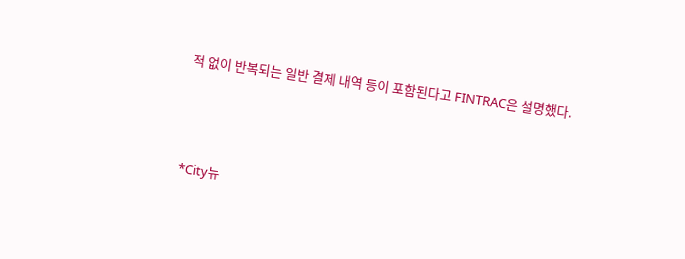적 없이 반복되는 일반 결제 내역 등이 포함된다고 FINTRAC은 설명했다.





*City뉴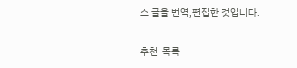스 글을 번역,편집한 것입니다.

추천  목록